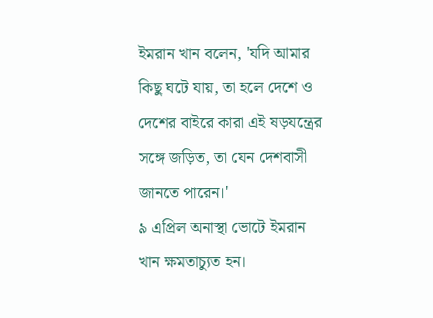ইমরান খান বলেন, 'যদি আমার কিছু ঘটে যায়, তা হলে দেশে ও দেশের বাইরে কারা এই ষড়যন্ত্রের সঙ্গে জড়িত, তা যেন দেশবাসী জানতে পারেন।'
৯ এপ্রিল অনাস্থা ভোটে ইমরান খান ক্ষমতাচ্যুত হন।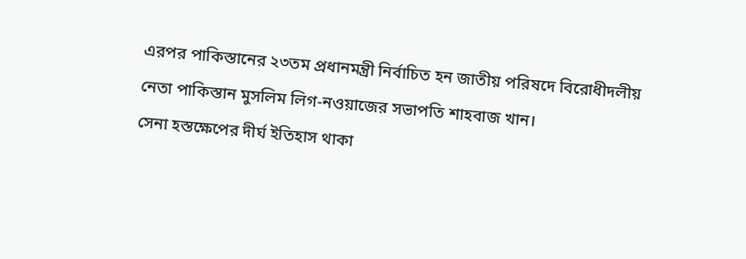এরপর পাকিস্তানের ২৩তম প্রধানমন্ত্রী নির্বাচিত হন জাতীয় পরিষদে বিরোধীদলীয় নেতা পাকিস্তান মুসলিম লিগ-নওয়াজের সভাপতি শাহবাজ খান।
সেনা হস্তক্ষেপের দীর্ঘ ইতিহাস থাকা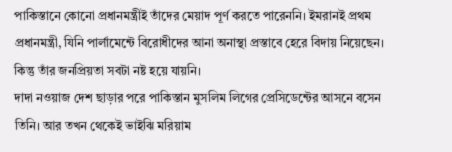পাকিস্তানে কোনো প্রধানমন্ত্রীই তাঁদের মেয়াদ পূর্ণ করতে পারেননি। ইমরানই প্রথম প্রধানমন্ত্রী, যিনি পার্লামেন্টে বিরোধীদের আনা অনাস্থা প্রস্তাবে হেরে বিদায় নিয়েছেন। কিন্তু তাঁর জনপ্রিয়তা সবটা নষ্ট হয়ে যায়নি।
দাদা নওয়াজ দেশ ছাড়ার পরে পাকিস্তান মুসলিম লিগের প্রেসিডেন্টের আসনে বসেন তিনি। আর তখন থেকেই ভাইঝি মরিয়াম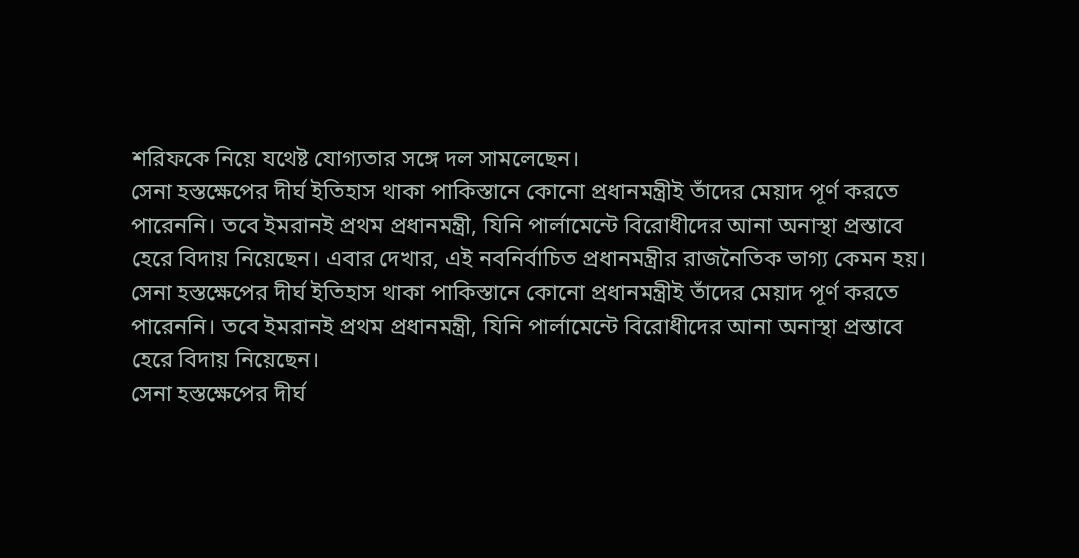শরিফকে নিয়ে যথেষ্ট যোগ্যতার সঙ্গে দল সামলেছেন।
সেনা হস্তক্ষেপের দীর্ঘ ইতিহাস থাকা পাকিস্তানে কোনো প্রধানমন্ত্রীই তাঁদের মেয়াদ পূর্ণ করতে পারেননি। তবে ইমরানই প্রথম প্রধানমন্ত্রী, যিনি পার্লামেন্টে বিরোধীদের আনা অনাস্থা প্রস্তাবে হেরে বিদায় নিয়েছেন। এবার দেখার, এই নবনির্বাচিত প্রধানমন্ত্রীর রাজনৈতিক ভাগ্য কেমন হয়।
সেনা হস্তক্ষেপের দীর্ঘ ইতিহাস থাকা পাকিস্তানে কোনো প্রধানমন্ত্রীই তাঁদের মেয়াদ পূর্ণ করতে পারেননি। তবে ইমরানই প্রথম প্রধানমন্ত্রী, যিনি পার্লামেন্টে বিরোধীদের আনা অনাস্থা প্রস্তাবে হেরে বিদায় নিয়েছেন।
সেনা হস্তক্ষেপের দীর্ঘ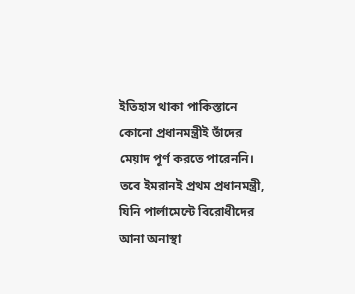ইতিহাস থাকা পাকিস্তানে কোনো প্রধানমন্ত্রীই তাঁদের মেয়াদ পূর্ণ করতে পারেননি। তবে ইমরানই প্রথম প্রধানমন্ত্রী, যিনি পার্লামেন্টে বিরোধীদের আনা অনাস্থা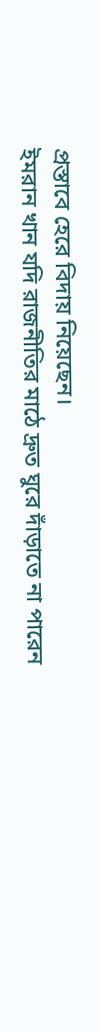প্রস্তাবে হেরে বিদায় নিয়েছেন।
ইমরান খান যদি রাজনীতির মাঠে দ্রুত ঘুরে দাঁড়াতে না পারেন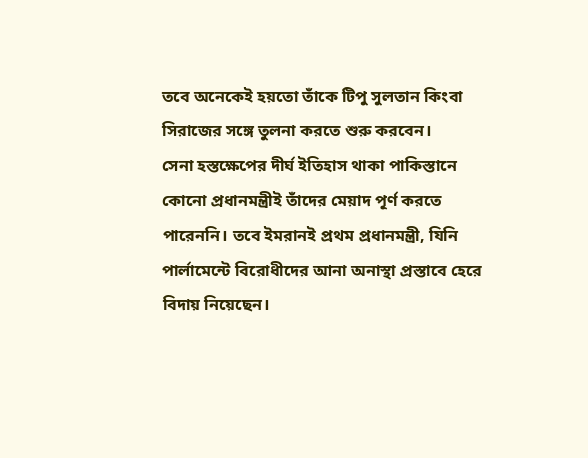তবে অনেকেই হয়তো তাঁকে টিপু সুলতান কিংবা সিরাজের সঙ্গে তুলনা করতে শুরু করবেন।
সেনা হস্তক্ষেপের দীর্ঘ ইতিহাস থাকা পাকিস্তানে কোনো প্রধানমন্ত্রীই তাঁদের মেয়াদ পূর্ণ করতে পারেননি। তবে ইমরানই প্রথম প্রধানমন্ত্রী, যিনি পার্লামেন্টে বিরোধীদের আনা অনাস্থা প্রস্তাবে হেরে বিদায় নিয়েছেন।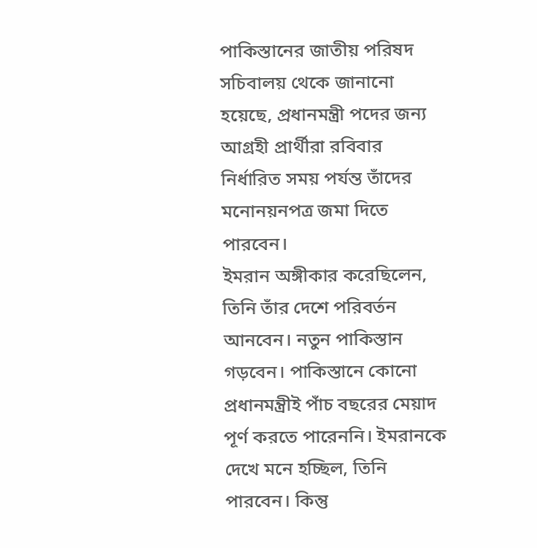পাকিস্তানের জাতীয় পরিষদ সচিবালয় থেকে জানানো হয়েছে, প্রধানমন্ত্রী পদের জন্য আগ্রহী প্রার্থীরা রবিবার নির্ধারিত সময় পর্যন্ত তাঁদের মনোনয়নপত্র জমা দিতে পারবেন।
ইমরান অঙ্গীকার করেছিলেন, তিনি তাঁর দেশে পরিবর্তন আনবেন। নতুন পাকিস্তান গড়বেন। পাকিস্তানে কোনো প্রধানমন্ত্রীই পাঁচ বছরের মেয়াদ পূর্ণ করতে পারেননি। ইমরানকে দেখে মনে হচ্ছিল, তিনি পারবেন। কিন্তু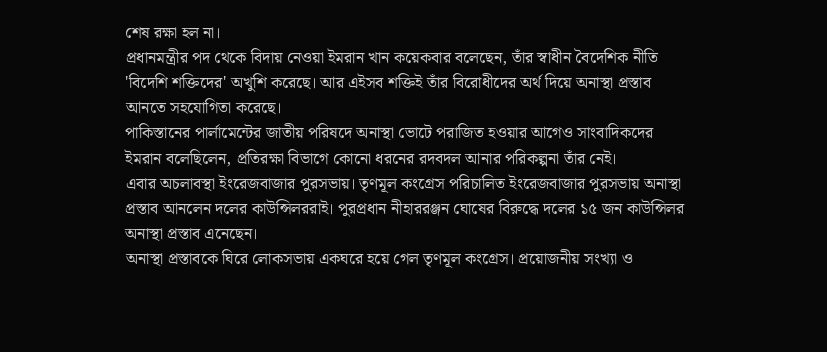শেষ রক্ষা হল না।
প্রধানমন্ত্রীর পদ থেকে বিদায় নেওয়া ইমরান খান কয়েকবার বলেছেন, তাঁর স্বাধীন বৈদেশিক নীতি 'বিদেশি শক্তিদের' অখুশি করেছে। আর এইসব শক্তিই তাঁর বিরোধীদের অর্থ দিয়ে অনাস্থা প্রস্তাব আনতে সহযোগিতা করেছে।
পাকিস্তানের পার্লামেন্টের জাতীয় পরিষদে অনাস্থা ভোটে পরাজিত হওয়ার আগেও সাংবাদিকদের ইমরান বলেছিলেন, প্রতিরক্ষা বিভাগে কোনো ধরনের রদবদল আনার পরিকল্পনা তাঁর নেই।
এবার অচলাবস্থা ইংরেজবাজার পুরসভায়। তৃণমূল কংগ্রেস পরিচালিত ইংরেজবাজার পুরসভায় অনাস্থা প্রস্তাব আনলেন দলের কাউন্সিলররাই। পুরপ্রধান নীহাররঞ্জন ঘোষের বিরুদ্ধে দলের ১৫ জন কাউন্সিলর অনাস্থা প্রস্তাব এনেছেন।
অনাস্থা প্রস্তাবকে ঘিরে লোকসভায় একঘরে হয়ে গেল তৃণমূল কংগ্রেস। প্রয়োজনীয় সংখ্যা ও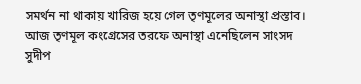সমর্থন না থাকায় খারিজ হয়ে গেল তৃণমূলের অনাস্থা প্রস্তাব। আজ তৃণমূল কংগ্রেসের তরফে অনাস্থা এনেছিলেন সাংসদ সুদীপ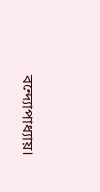বন্দ্যোপাধ্যায়।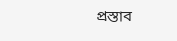প্রস্তাব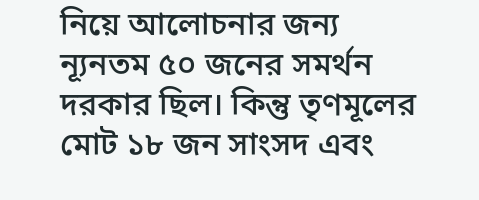নিয়ে আলোচনার জন্য ন্যূনতম ৫০ জনের সমর্থন দরকার ছিল। কিন্তু তৃণমূলের মোট ১৮ জন সাংসদ এবং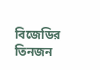বিজেডির তিনজন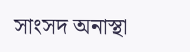সাংসদ অনাস্থা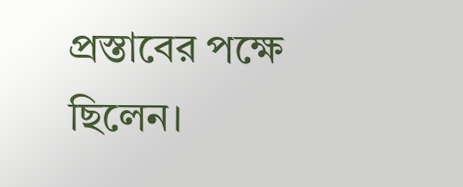প্রস্তাবের পক্ষে ছিলেন।